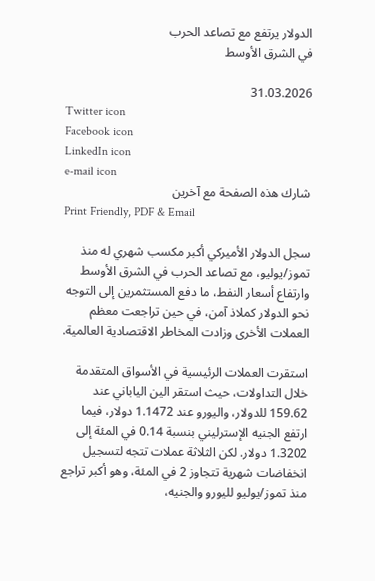الدولار يرتفع مع تصاعد الحرب
في الشرق الأوسط

31.03.2026
Twitter icon
Facebook icon
LinkedIn icon
e-mail icon
شارك هذه الصفحة مع آخرين
Print Friendly, PDF & Email

سجل الدولار الأميركي أكبر مكسب شهري له منذ تموز/يوليو، مع تصاعد الحرب في الشرق الأوسط وارتفاع أسعار النفط، ما دفع المستثمرين إلى التوجه نحو الدولار كملاذ آمن، في حين تراجعت معظم العملات الأخرى وزادت المخاطر الاقتصادية العالمية.

استقرت العملات الرئيسية في الأسواق المتقدمة خلال التداولات، حيث استقر الين الياباني عند 159.62 للدولار، واليورو عند 1.1472 دولار، فيما ارتفع الجنيه الإسترليني بنسبة 0.14 في المئة إلى 1.3202 دولار. لكن الثلاثة عملات تتجه لتسجيل انخفاضات شهرية تتجاوز 2 في المئة، وهو أكبر تراجع منذ تموز/يوليو لليورو والجنيه،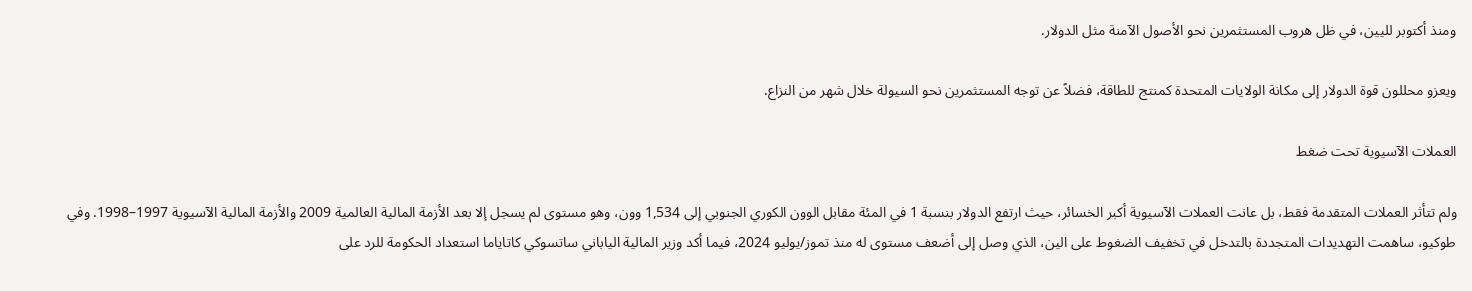ومنذ أكتوبر لليين، في ظل هروب المستثمرين نحو الأصول الآمنة مثل الدولار.

ويعزو محللون قوة الدولار إلى مكانة الولايات المتحدة كمنتج للطاقة، فضلاً عن توجه المستثمرين نحو السيولة خلال شهر من النزاع.

العملات الآسيوية تحت ضغط

ولم تتأثر العملات المتقدمة فقط، بل عانت العملات الآسيوية أكبر الخسائر، حيث ارتفع الدولار بنسبة 1 في المئة مقابل الوون الكوري الجنوبي إلى 1,534 وون، وهو مستوى لم يسجل إلا بعد الأزمة المالية العالمية 2009 والأزمة المالية الآسيوية 1997–1998. وفي طوكيو، ساهمت التهديدات المتجددة بالتدخل في تخفيف الضغوط على الين، الذي وصل إلى أضعف مستوى له منذ تموز/يوليو 2024، فيما أكد وزير المالية الياباني ساتسوكي كاتاياما استعداد الحكومة للرد على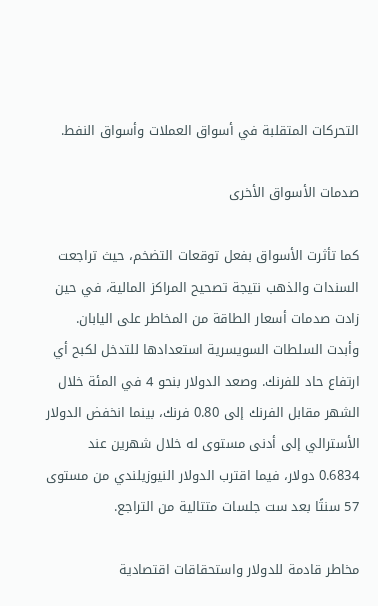التحركات المتقلبة في أسواق العملات وأسواق النفط.

صدمات الأسواق الأخرى

كما تأثرت الأسواق بفعل توقعات التضخم، حيث تراجعت السندات والذهب نتيجة تصحيح المراكز المالية، في حين زادت صدمات أسعار الطاقة من المخاطر على اليابان. وأبدت السلطات السويسرية استعدادها للتدخل لكبح أي ارتفاع حاد للفرنك. وصعد الدولار بنحو 4 في المئة خلال الشهر مقابل الفرنك إلى 0.80 فرنك، بينما انخفض الدولار الأسترالي إلى أدنى مستوى له خلال شهرين عند 0.6834 دولار، فيما اقترب الدولار النيوزيلندي من مستوى 57 سنتًا بعد ست جلسات متتالية من التراجع.

مخاطر قادمة للدولار واستحقاقات اقتصادية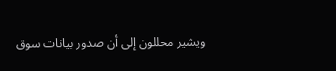ويشير محللون إلى أن صدور بيانات سوق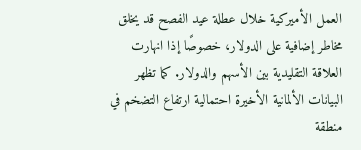العمل الأميركية خلال عطلة عيد الفصح قد يخلق مخاطر إضافية على الدولار، خصوصًا إذا انهارت العلاقة التقليدية بين الأسهم والدولار. كما تظهر البيانات الألمانية الأخيرة احتمالية ارتفاع التضخم في منطقة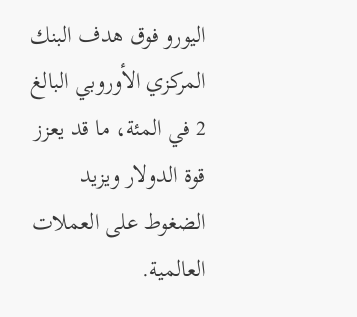اليورو فوق هدف البنك المركزي الأوروبي البالغ 2 في المئة، ما قد يعزز قوة الدولار ويزيد الضغوط على العملات العالمية.